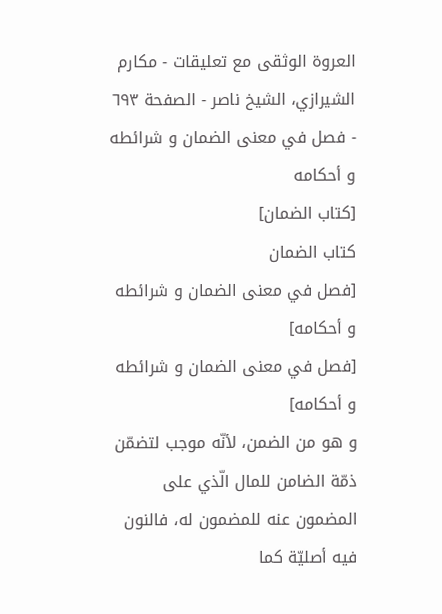العروة الوثقى مع تعليقات - مكارم الشيرازي، الشيخ ناصر - الصفحة ٦٩٣ - فصل في معنى الضمان و شرائطه و أحكامه
[كتاب الضمان]
كتاب الضمان
[فصل في معنى الضمان و شرائطه و أحكامه]
[فصل في معنى الضمان و شرائطه و أحكامه]
و هو من الضمن، لأنّه موجب لتضمّن ذمّة الضامن للمال الّذي على المضمون عنه للمضمون له، فالنون فيه أصليّة كما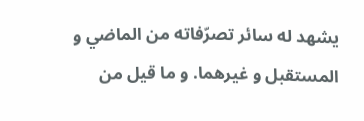يشهد له سائر تصرّفاته من الماضي و المستقبل و غيرهما. و ما قيل من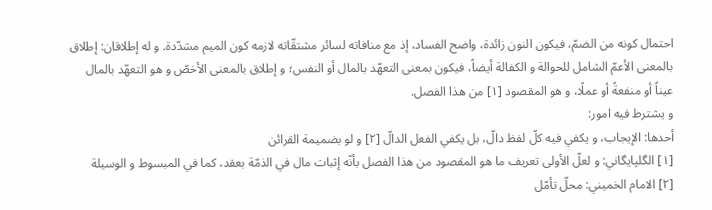احتمال كونه من الضمّ، فيكون النون زائدة، واضح الفساد، إذ مع منافاته لسائر مشتقّاته لازمه كون الميم مشدّدة. و له إطلاقان: إطلاق بالمعنى الأعمّ الشامل للحوالة و الكفالة أيضاً، فيكون بمعنى التعهّد بالمال أو النفس؛ و إطلاق بالمعنى الأخصّ و هو التعهّد بالمال عيناً أو منفعةً أو عملًا، و هو المقصود [١] من هذا الفصل.
و يشترط فيه امور:
أحدها: الإيجاب، و يكفي فيه كلّ لفظ دالّ، بل يكفي الفعل الدالّ [٢] و لو بضميمة القرائن
[١] الگلپايگاني: و لعلّ الأولى تعريف ما هو المقصود من هذا الفصل بأنّه إثبات مال في الذمّة بعقد، كما في المبسوط و الوسيلة
[٢] الامام الخميني: محلّ تأمّل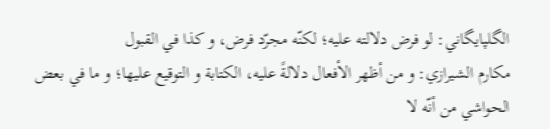الگلپايگاني: لو فرض دلالته عليه؛ لكنّه مجرّد فرض، و كذا في القبول
مكارم الشيرازي: و من أظهر الأفعال دلالةً عليه، الكتابة و التوقيع عليها؛ و ما في بعض الحواشي من أنّه لا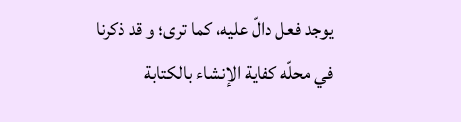يوجد فعل دالّ عليه، كما ترى؛ و قد ذكرنا في محلّه كفاية الإنشاء بالكتابة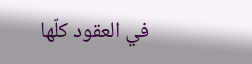في العقود كلّها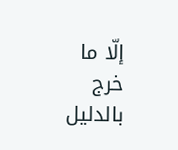إلّا ما خرج بالدليل